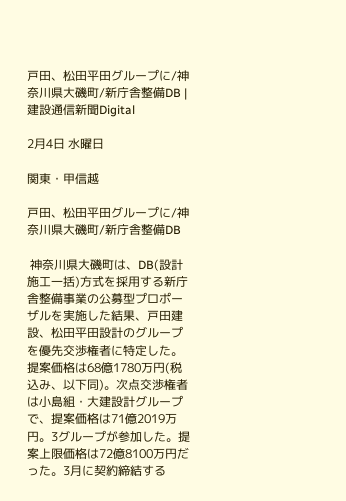戸田、松田平田グループに/神奈川県大磯町/新庁舎整備DB | 建設通信新聞Digital

2月4日 水曜日

関東・甲信越

戸田、松田平田グループに/神奈川県大磯町/新庁舎整備DB

 神奈川県大磯町は、DB(設計施工一括)方式を採用する新庁舎整備事業の公募型プロポーザルを実施した結果、戸田建設、松田平田設計のグループを優先交渉権者に特定した。提案価格は68億1780万円(税込み、以下同)。次点交渉権者は小島組・大建設計グループで、提案価格は71億2019万円。3グループが参加した。提案上限価格は72億8100万円だった。3月に契約締結する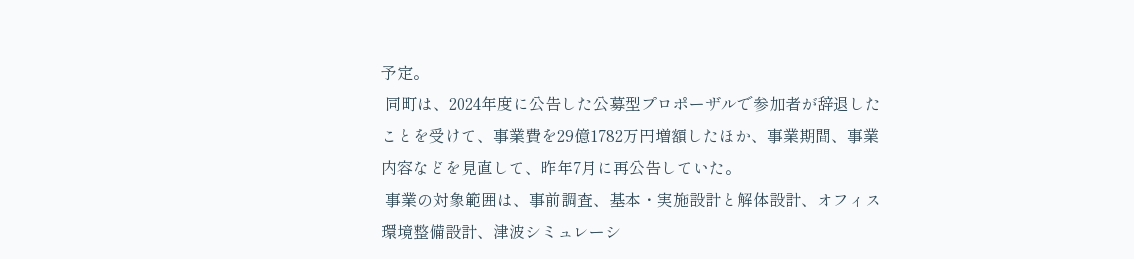予定。
 同町は、2024年度に公告した公募型プロポーザルで参加者が辞退したことを受けて、事業費を29億1782万円増額したほか、事業期間、事業内容などを見直して、昨年7月に再公告していた。
 事業の対象範囲は、事前調査、基本・実施設計と解体設計、オフィス環境整備設計、津波シミュレーシ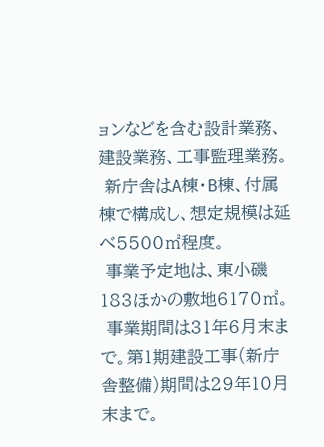ョンなどを含む設計業務、建設業務、工事監理業務。
 新庁舎はA棟・B棟、付属棟で構成し、想定規模は延べ5500㎡程度。
 事業予定地は、東小磯183ほかの敷地6170㎡。
 事業期間は31年6月末まで。第1期建設工事(新庁舎整備)期間は29年10月末まで。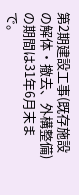第2期建設工事(既存施設の解体・撤去、外構整備)の期間は31年6月末まで。